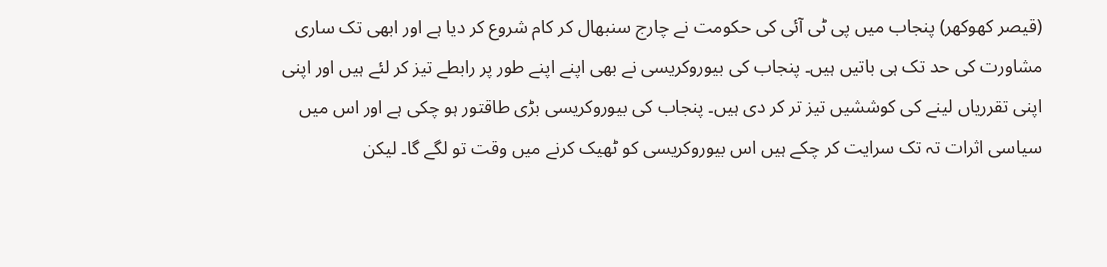(قیصر کھوکھر) پنجاب میں پی ٹی آئی کی حکومت نے چارج سنبھال کر کام شروع کر دیا ہے اور ابھی تک ساری مشاورت کی حد تک ہی باتیں ہیں۔ پنجاب کی بیوروکریسی نے بھی اپنے اپنے طور پر رابطے تیز کر لئے ہیں اور اپنی اپنی تقرریاں لینے کی کوششیں تیز تر کر دی ہیں۔ پنجاب کی بیوروکریسی بڑی طاقتور ہو چکی ہے اور اس میں سیاسی اثرات تہ تک سرایت کر چکے ہیں اس بیوروکریسی کو ٹھیک کرنے میں وقت تو لگے گا۔ لیکن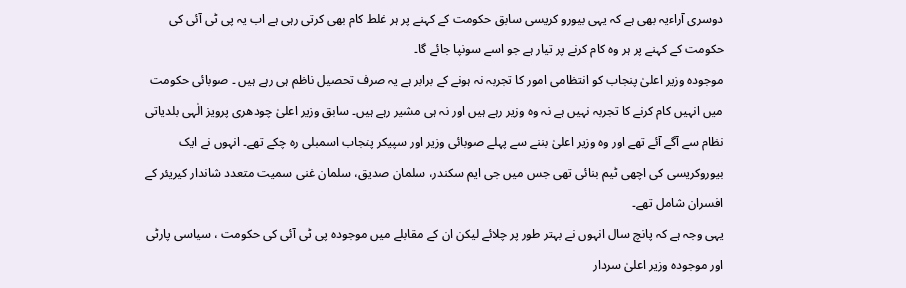دوسری آراءیہ بھی ہے کہ یہی بیورو کریسی سابق حکومت کے کہنے پر ہر غلط کام بھی کرتی رہی ہے اب یہ پی ٹی آئی کی حکومت کے کہنے پر ہر وہ کام کرنے پر تیار ہے جو اسے سونپا جائے گا۔
موجودہ وزیر اعلیٰ پنجاب کو انتظامی امور کا تجربہ نہ ہونے کے برابر ہے یہ صرف تحصیل ناظم ہی رہے ہیں ۔ صوبائی حکومت میں انہیں کام کرنے کا تجربہ نہیں ہے نہ وہ وزیر رہے ہیں اور نہ ہی مشیر رہے ہیں۔ سابق وزیر اعلیٰ چودھری پرویز الٰہی بلدیاتی نظام سے آگے آئے تھے اور وہ وزیر اعلیٰ بننے سے پہلے صوبائی وزیر اور سپیکر پنجاب اسمبلی رہ چکے تھے۔ انہوں نے ایک بیوروکریسی کی اچھی ٹیم بنائی تھی جس میں جی ایم سکندر، سلمان صدیق، سلمان غنی سمیت متعدد شاندار کیریئر کے افسران شامل تھے۔
یہی وجہ ہے کہ پانچ سال انہوں نے بہتر طور پر چلائے لیکن ان کے مقابلے میں موجودہ پی ٹی آئی کی حکومت ، سیاسی پارٹی اور موجودہ وزیر اعلیٰ سردار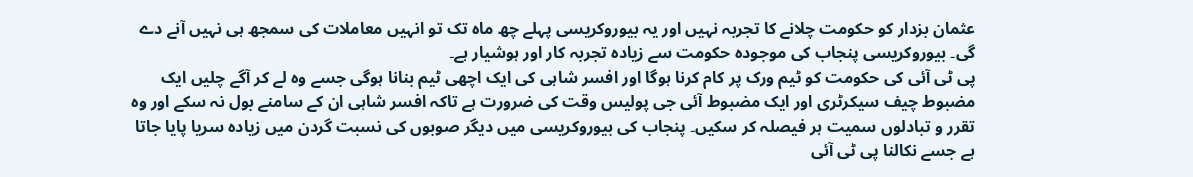عثمان بزدار کو حکومت چلانے کا تجربہ نہیں اور یہ بیوروکریسی پہلے چھ ماہ تک تو انہیں معاملات کی سمجھ ہی نہیں آنے دے گی۔ بیوروکریسی پنجاب کی موجودہ حکومت سے زیادہ تجربہ کار اور ہوشیار ہے۔
پی ٹی آئی کی حکومت کو ٹیم ورک پر کام کرنا ہوگا اور افسر شاہی کی ایک اچھی ٹیم بنانا ہوگی جسے وہ لے کر آگے چلیں ایک مضبوط چیف سیکرٹری اور ایک مضبوط آئی جی پولیس وقت کی ضرورت ہے تاکہ افسر شاہی ان کے سامنے بول نہ سکے اور وہ تقرر و تبادلوں سمیت ہر فیصلہ کر سکیں۔ پنجاب کی بیوروکریسی میں دیگر صوبوں کی نسبت گردن میں زیادہ سریا پایا جاتا ہے جسے نکالنا پی ٹی آئی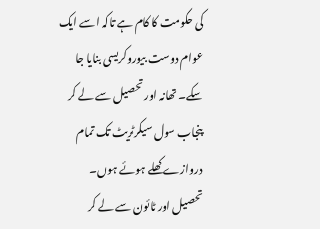کی حکومت کا کام ہے تاکہ اسے ایک عوام دوست بیوروکریسی بنایا جا سکے۔ تھانہ اور تحصیل سے لے کر پنجاب سول سیکرٹریٹ تک تمام دروازے کھلے ہوئے ہوں۔
تحصیل اور ٹائون سے لے کر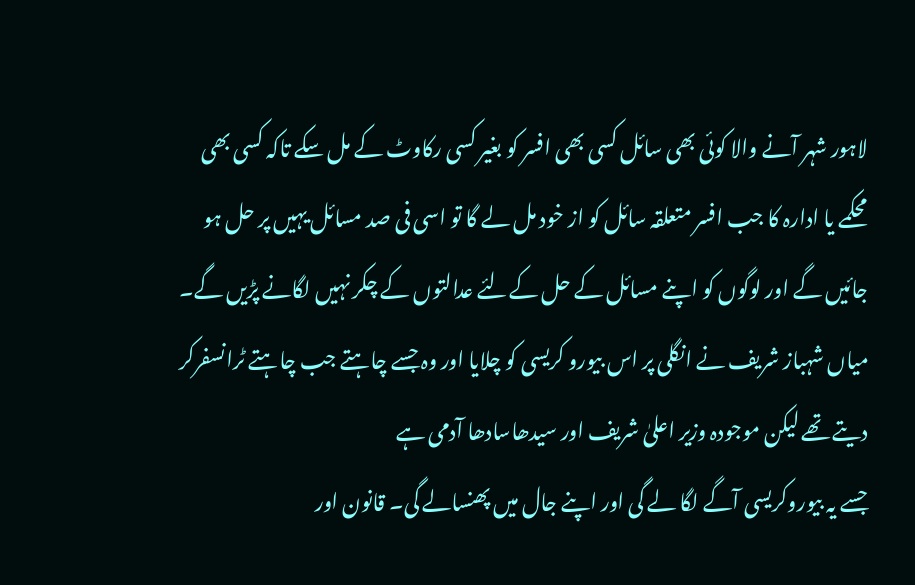لاہور شہر آنے والا کوئی بھی سائل کسی بھی افسر کو بغیر کسی رکاوٹ کے مل سکے تاکہ کسی بھی محکمے یا ادارہ کا جب افسر متعلقہ سائل کو از خود مل لے گا تو اسی فی صد مسائل یہیں پر حل ہو جائیں گے اور لوگوں کو اپنے مسائل کے حل کےلئے عدالتوں کے چکر نہیں لگانے پڑیں گے۔ میاں شہباز شریف نے انگلی پر اس بیورو کریسی کو چلایا اور وہ جسے چاہتے جب چاہتے ٹرانسفرکر دیتے تھے لیکن موجودہ وزیر اعلیٰ شریف اور سیدھاسادھا آدمی ہے
جسے یہ بیوروکریسی آگے لگا لے گی اور اپنے جال میں پھنسالے گی۔ قانون اور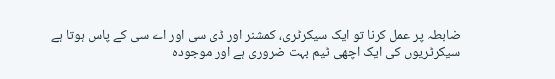ضابطہ پر عمل کرنا تو ایک سیکرٹری، کمشنر اور ڈی سی اور اے سی کے پاس ہوتا ہے سیکرٹریوں کی ایک اچھی ٹیم بہت ضروری ہے اور موجودہ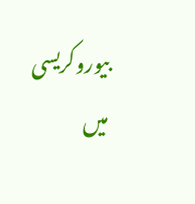بیوروکریسی میں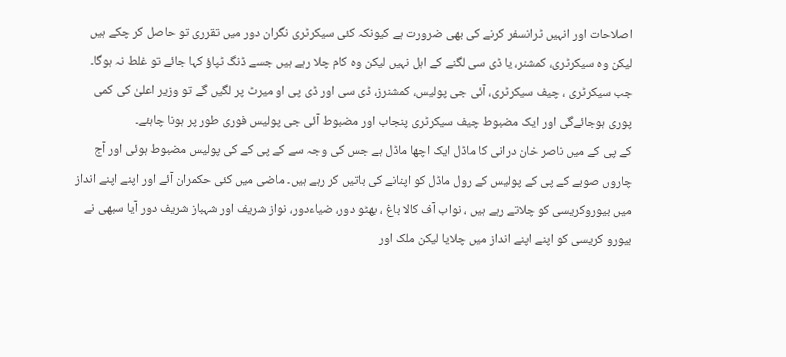اصلاحات اور انہیں ٹرانسفر کرنے کی بھی ضرورت ہے کیونکہ کئی سیکرٹری نگران دور میں تقرری تو حاصل کر چکے ہیں لیکن وہ سیکرٹری، کمشنر، یا ڈی سی لگنے کے اہل نہیں لیکن وہ کام چلا رہے ہیں جسے ڈنگ ٹپاؤ کہا جائے تو غلط نہ ہوگا۔ جب سیکرٹری ، چیف سیکرٹری، آئی جی پولیس، کمشنرز، ڈی سی اور ڈی پی او میرٹ پر لگیں گے تو وزیر اعلیٰ کی کمی پوری ہوجائےگی اور ایک مضبوط چیف سیکرٹری پنجاب اور مضبوط آئی جی پولیس فوری طور پر ہونا چاہئے۔
کے پی کے میں ناصر خان درانی کا ماڈل ایک اچھا ماڈل ہے جس کی وجہ سے کے پی کے کی پولیس مضبوط ہوئی اور آج چاروں صوبے کے پی کے پولیس کے رول ماڈل کو اپنانے کی باتیں کر رہے ہیں۔ ماضی میں کئی حکمران آئے اور اپنے اپنے انداز میں بیوروکریسی کو چلاتے رہے ہیں ، نواب آف کالا باغ ، بھٹو دور، ضیاءدور، نواز شریف اور شہباز شریف دور آیا سبھی نے بیورو کریسی کو اپنے اپنے انداز میں چلایا لیکن ملک اور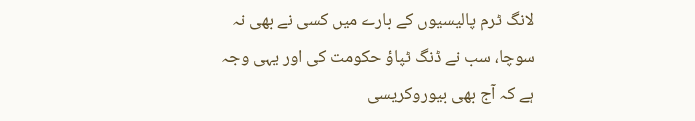لانگ ٹرم پالیسیوں کے بارے میں کسی نے بھی نہ سوچا، سب نے ڈنگ ٹپاؤ حکومت کی اور یہی وجہ ہے کہ آج بھی بیوروکریسی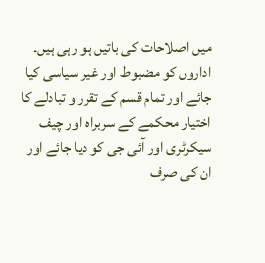میں اصلاحات کی باتیں ہو رہی ہیں۔
اداروں کو مضبوط اور غیر سیاسی کیا جائے اور تمام قسم کے تقرر و تبادلے کا اختیار محکمے کے سربراہ اور چیف سیکرٹری اور آئی جی کو دیا جائے اور ان کی صرف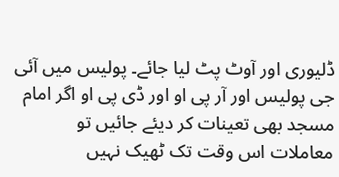ڈلیوری اور آوٹ پٹ لیا جائے۔ پولیس میں آئی جی پولیس اور آر پی او اور ڈی پی او اگر امام مسجد بھی تعینات کر دیئے جائیں تو معاملات اس وقت تک ٹھیک نہیں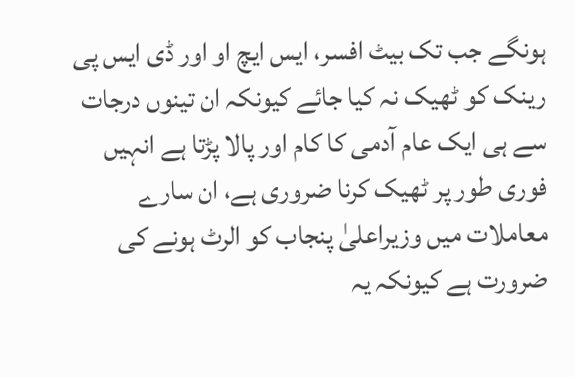ہونگے جب تک بیٹ افسر، ایس ایچ او اور ڈی ایس پی رینک کو ٹھیک نہ کیا جائے کیونکہ ان تینوں درجات سے ہی ایک عام آدمی کا کام اور پالا پڑتا ہے انہیں فوری طور پر ٹھیک کرنا ضروری ہے، ان سارے معاملات میں وزیراعلیٰ پنجاب کو الرٹ ہونے کی ضرورت ہے کیونکہ یہ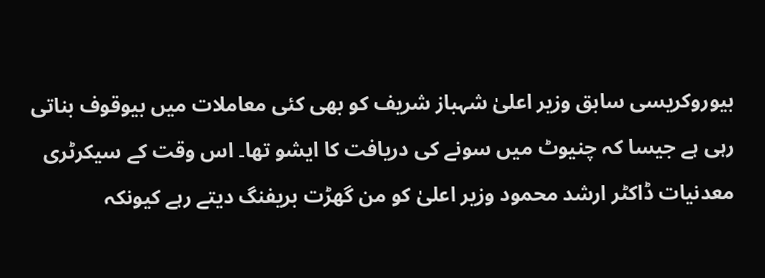بیوروکریسی سابق وزیر اعلیٰ شہباز شریف کو بھی کئی معاملات میں بیوقوف بناتی رہی ہے جیسا کہ چنیوٹ میں سونے کی دریافت کا ایشو تھا۔ اس وقت کے سیکرٹری معدنیات ڈاکٹر ارشد محمود وزیر اعلیٰ کو من گھڑت بریفنگ دیتے رہے کیونکہ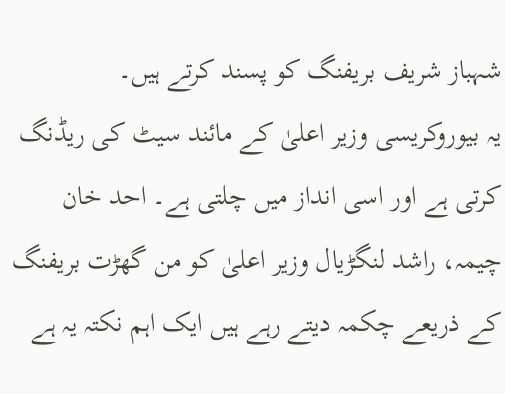شہباز شریف بریفنگ کو پسند کرتے ہیں۔
یہ بیوروکریسی وزیر اعلیٰ کے مائند سیٹ کی ریڈنگ کرتی ہے اور اسی انداز میں چلتی ہے۔ احد خان چیمہ، راشد لنگڑیال وزیر اعلیٰ کو من گھڑت بریفنگ کے ذریعے چکمہ دیتے رہے ہیں ایک اہم نکتہ یہ ہے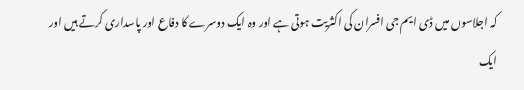کہ اجلاسوں میں ڈی ایم جی افسران کی اکثریت ہوتی ہے اور وہ ایک دوسرے کا دفاع اور پاسداری کرتے ہیں اور ایک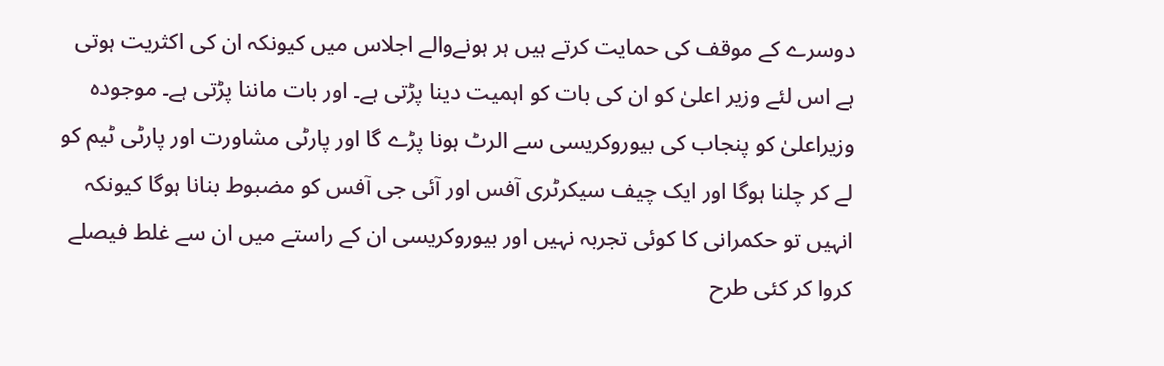دوسرے کے موقف کی حمایت کرتے ہیں ہر ہونےوالے اجلاس میں کیونکہ ان کی اکثریت ہوتی ہے اس لئے وزیر اعلیٰ کو ان کی بات کو اہمیت دینا پڑتی ہے۔ اور بات ماننا پڑتی ہے۔ موجودہ وزیراعلیٰ کو پنجاب کی بیوروکریسی سے الرٹ ہونا پڑے گا اور پارٹی مشاورت اور پارٹی ٹیم کو لے کر چلنا ہوگا اور ایک چیف سیکرٹری آفس اور آئی جی آفس کو مضبوط بنانا ہوگا کیونکہ انہیں تو حکمرانی کا کوئی تجربہ نہیں اور بیوروکریسی ان کے راستے میں ان سے غلط فیصلے کروا کر کئی طرح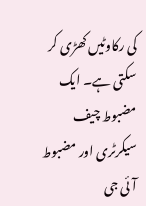کی رکاوٹیں کھڑی کر سکتی ہے۔ ایک مضبوط چیف سیکرٹری اور مضبوط آئی جی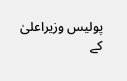پولیس وزیراعلیٰ کے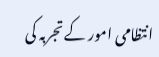انتظامی امور کے تجربہ کی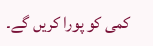کمی کو پورا کریں گے۔